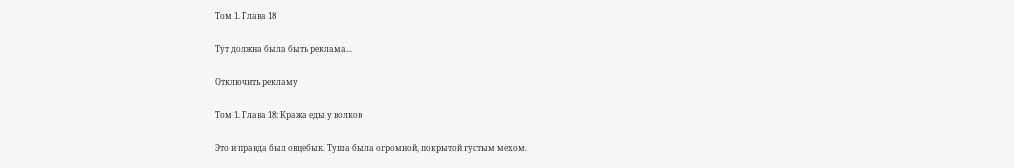Том 1. Глава 18

Тут должна была быть реклама...

Отключить рекламу

Том 1. Глава 18: Кража еды у волков

Это и правда был овцебык. Туша была огромной, покрытой густым мехом.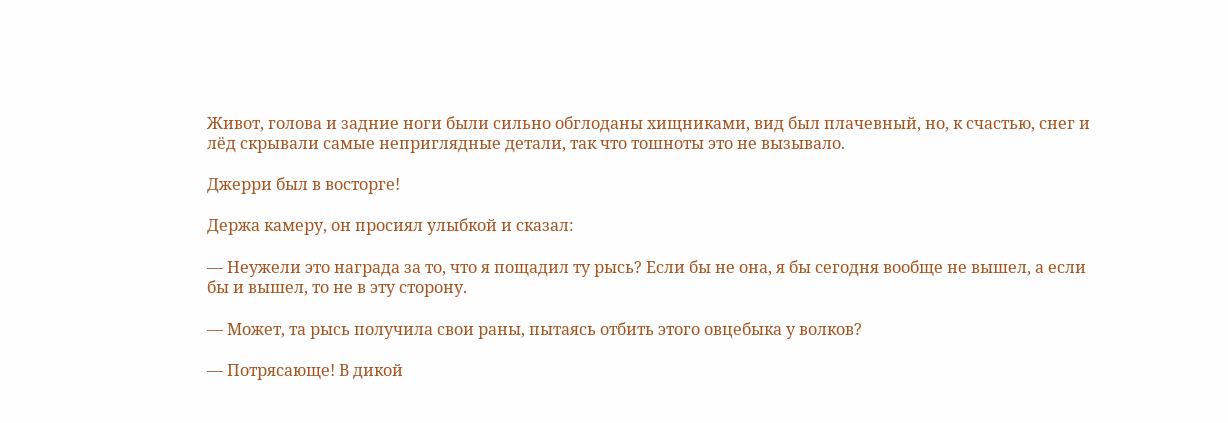Живот, голова и задние ноги были сильно обглоданы хищниками, вид был плачевный, но, к счастью, снег и лёд скрывали самые неприглядные детали, так что тошноты это не вызывало.

Джерри был в восторге!

Держа камеру, он просиял улыбкой и сказал:

— Неужели это награда за то, что я пощадил ту рысь? Если бы не она, я бы сегодня вообще не вышел, а если бы и вышел, то не в эту сторону.

— Может, та рысь получила свои раны, пытаясь отбить этого овцебыка у волков?

— Потрясающе! В дикой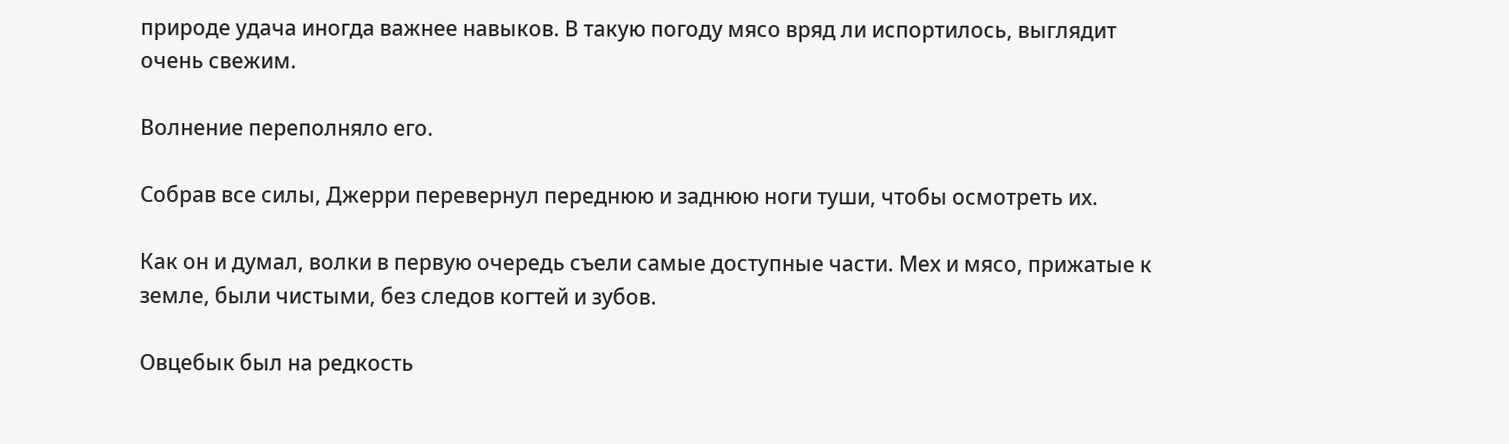природе удача иногда важнее навыков. В такую погоду мясо вряд ли испортилось, выглядит очень свежим.

Волнение переполняло его.

Собрав все силы, Джерри перевернул переднюю и заднюю ноги туши, чтобы осмотреть их.

Как он и думал, волки в первую очередь съели самые доступные части. Мех и мясо, прижатые к земле, были чистыми, без следов когтей и зубов.

Овцебык был на редкость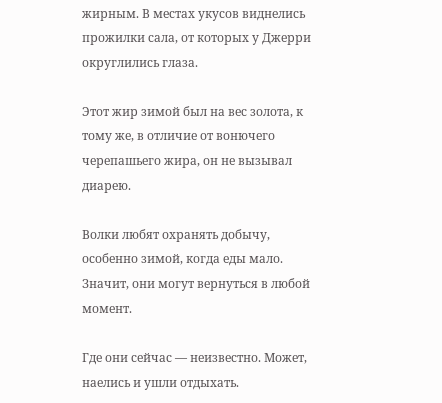жирным. В местах укусов виднелись прожилки сала, от которых у Джерри округлились глаза.

Этот жир зимой был на вес золота, к тому же, в отличие от вонючего черепашьего жира, он не вызывал диарею.

Волки любят охранять добычу, особенно зимой, когда еды мало. Значит, они могут вернуться в любой момент.

Где они сейчас — неизвестно. Может, наелись и ушли отдыхать.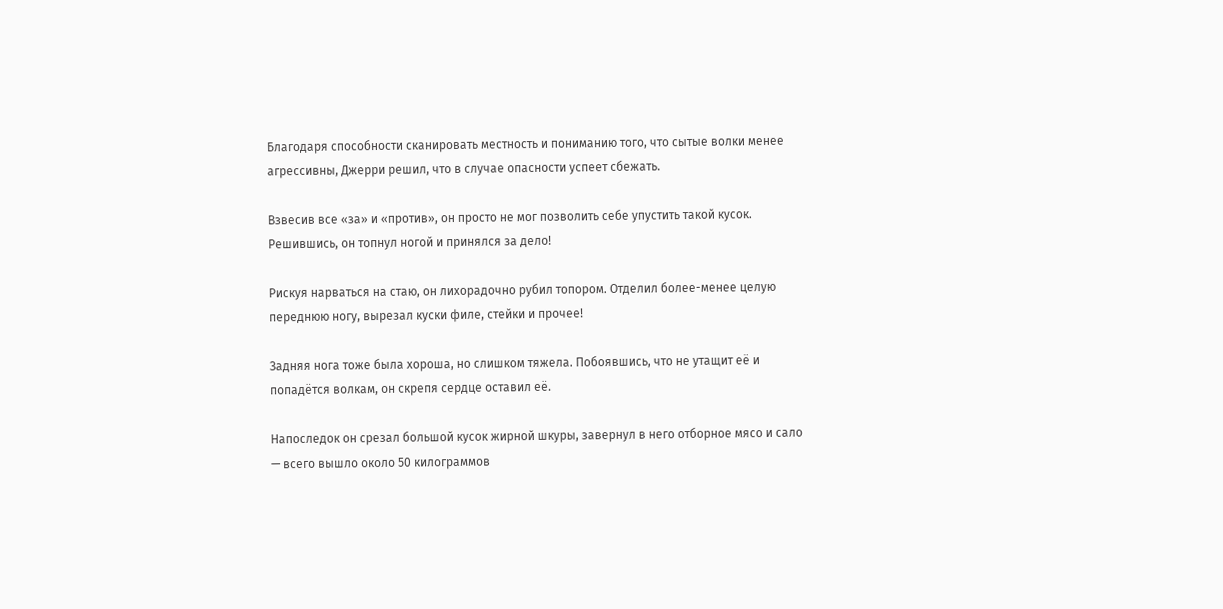Благодаря способности сканировать местность и пониманию того, что сытые волки менее агрессивны, Джерри решил, что в случае опасности успеет сбежать.

Взвесив все «за» и «против», он просто не мог позволить себе упустить такой кусок. Решившись, он топнул ногой и принялся за дело!

Рискуя нарваться на стаю, он лихорадочно рубил топором. Отделил более-менее целую переднюю ногу, вырезал куски филе, стейки и прочее!

Задняя нога тоже была хороша, но слишком тяжела. Побоявшись, что не утащит её и попадётся волкам, он скрепя сердце оставил её.

Напоследок он срезал большой кусок жирной шкуры, завернул в него отборное мясо и сало — всего вышло около 50 килограммов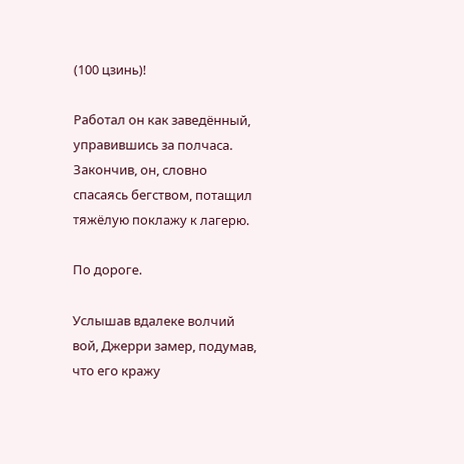(100 цзинь)!

Работал он как заведённый, управившись за полчаса. Закончив, он, словно спасаясь бегством, потащил тяжёлую поклажу к лагерю.

По дороге.

Услышав вдалеке волчий вой, Джерри замер, подумав, что его кражу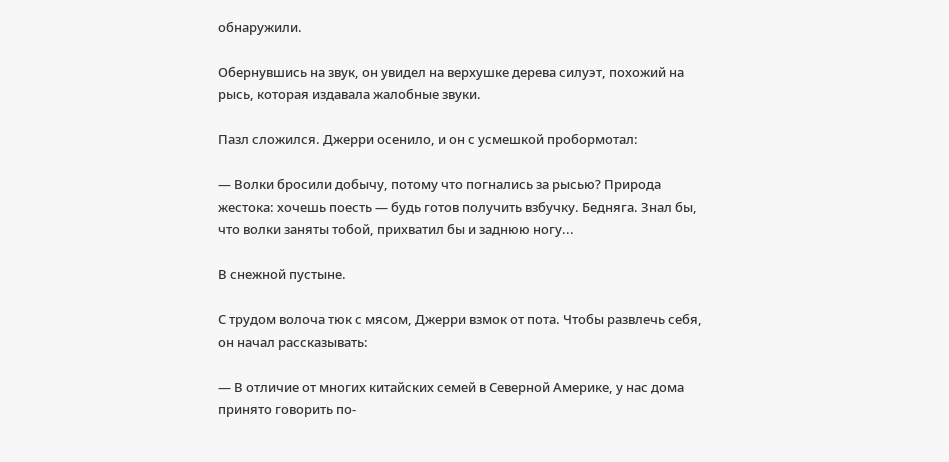обнаружили.

Обернувшись на звук, он увидел на верхушке дерева силуэт, похожий на рысь, которая издавала жалобные звуки.

Пазл сложился. Джерри осенило, и он с усмешкой пробормотал:

— Волки бросили добычу, потому что погнались за рысью? Природа жестока: хочешь поесть — будь готов получить взбучку. Бедняга. Знал бы, что волки заняты тобой, прихватил бы и заднюю ногу...

В снежной пустыне.

С трудом волоча тюк с мясом, Джерри взмок от пота. Чтобы развлечь себя, он начал рассказывать:

— В отличие от многих китайских семей в Северной Америке, у нас дома принято говорить по-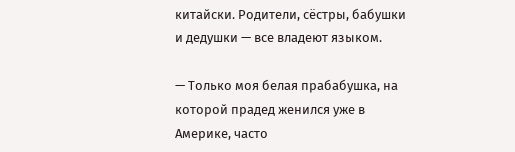китайски. Родители, сёстры, бабушки и дедушки — все владеют языком.

— Только моя белая прабабушка, на которой прадед женился уже в Америке, часто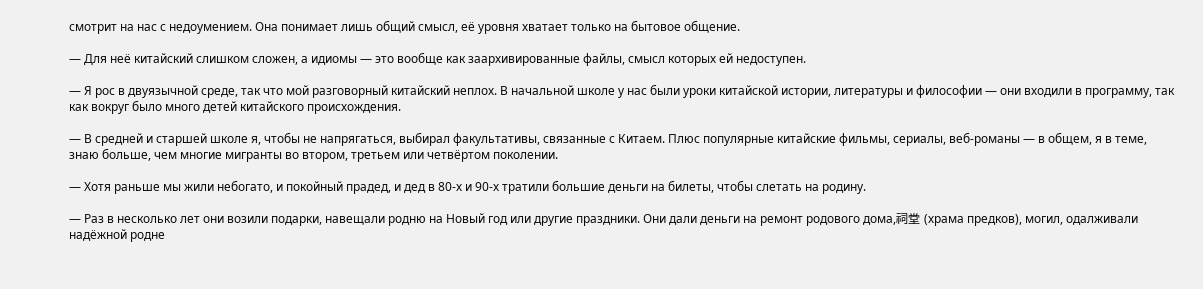смотрит на нас с недоумением. Она понимает лишь общий смысл, её уровня хватает только на бытовое общение.

— Для неё китайский слишком сложен, а идиомы — это вообще как заархивированные файлы, смысл которых ей недоступен.

— Я рос в двуязычной среде, так что мой разговорный китайский неплох. В начальной школе у нас были уроки китайской истории, литературы и философии — они входили в программу, так как вокруг было много детей китайского происхождения.

— В средней и старшей школе я, чтобы не напрягаться, выбирал факультативы, связанные с Китаем. Плюс популярные китайские фильмы, сериалы, веб-романы — в общем, я в теме, знаю больше, чем многие мигранты во втором, третьем или четвёртом поколении.

— Хотя раньше мы жили небогато, и покойный прадед, и дед в 80-х и 90-х тратили большие деньги на билеты, чтобы слетать на родину.

— Раз в несколько лет они возили подарки, навещали родню на Новый год или другие праздники. Они дали деньги на ремонт родового дома,祠堂 (храма предков), могил, одалживали надёжной родне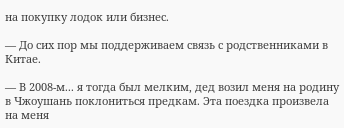на покупку лодок или бизнес.

— До сих пор мы поддерживаем связь с родственниками в Китае.

— В 2008-м... я тогда был мелким, дед возил меня на родину в Чжоушань поклониться предкам. Эта поездка произвела на меня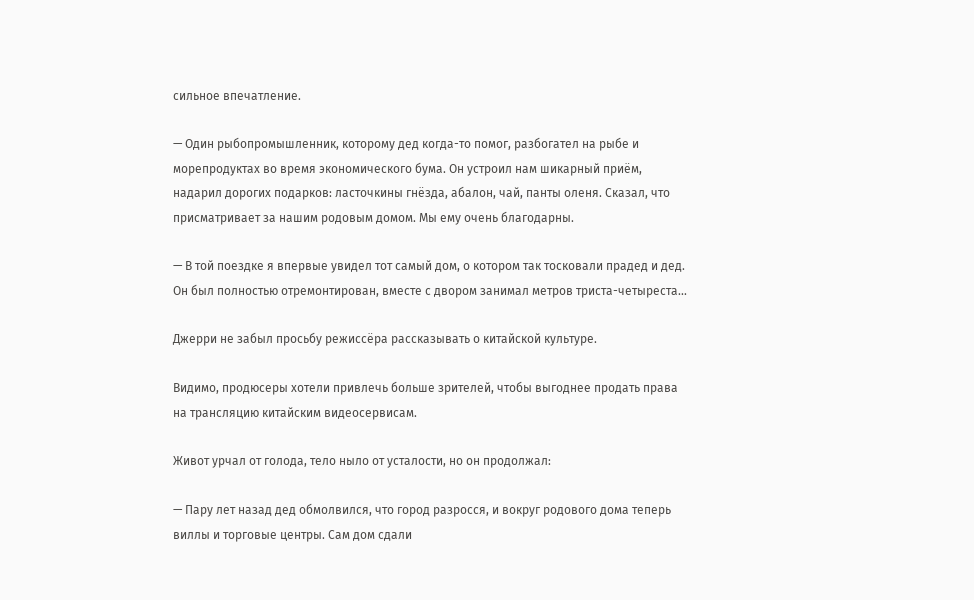сильное впечатление.

— Один рыбопромышленник, которому дед когда-то помог, разбогател на рыбе и морепродуктах во время экономического бума. Он устроил нам шикарный приём, надарил дорогих подарков: ласточкины гнёзда, абалон, чай, панты оленя. Сказал, что присматривает за нашим родовым домом. Мы ему очень благодарны.

— В той поездке я впервые увидел тот самый дом, о котором так тосковали прадед и дед. Он был полностью отремонтирован, вместе с двором занимал метров триста-четыреста...

Джерри не забыл просьбу режиссёра рассказывать о китайской культуре.

Видимо, продюсеры хотели привлечь больше зрителей, чтобы выгоднее продать права на трансляцию китайским видеосервисам.

Живот урчал от голода, тело ныло от усталости, но он продолжал:

— Пару лет назад дед обмолвился, что город разросся, и вокруг родового дома теперь виллы и торговые центры. Сам дом сдали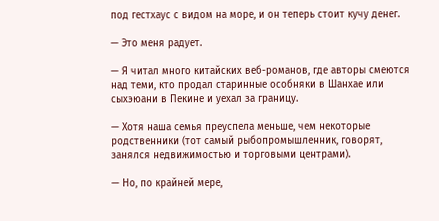под гестхаус с видом на море, и он теперь стоит кучу денег.

— Это меня радует.

— Я читал много китайских веб-романов, где авторы смеются над теми, кто продал старинные особняки в Шанхае или сыхэюани в Пекине и уехал за границу.

— Хотя наша семья преуспела меньше, чем некоторые родственники (тот самый рыбопромышленник, говорят, занялся недвижимостью и торговыми центрами).

— Но, по крайней мере,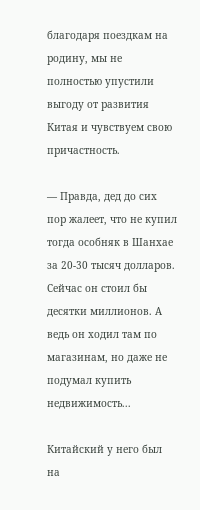благодаря поездкам на родину, мы не полностью упустили выгоду от развития Китая и чувствуем свою причастность.

— Правда, дед до сих пор жалеет, что не купил тогда особняк в Шанхае за 20-30 тысяч долларов. Сейчас он стоил бы десятки миллионов. А ведь он ходил там по магазинам, но даже не подумал купить недвижимость...

Китайский у него был на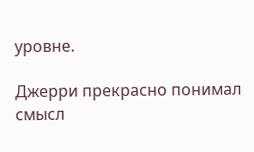уровне.

Джерри прекрасно понимал смысл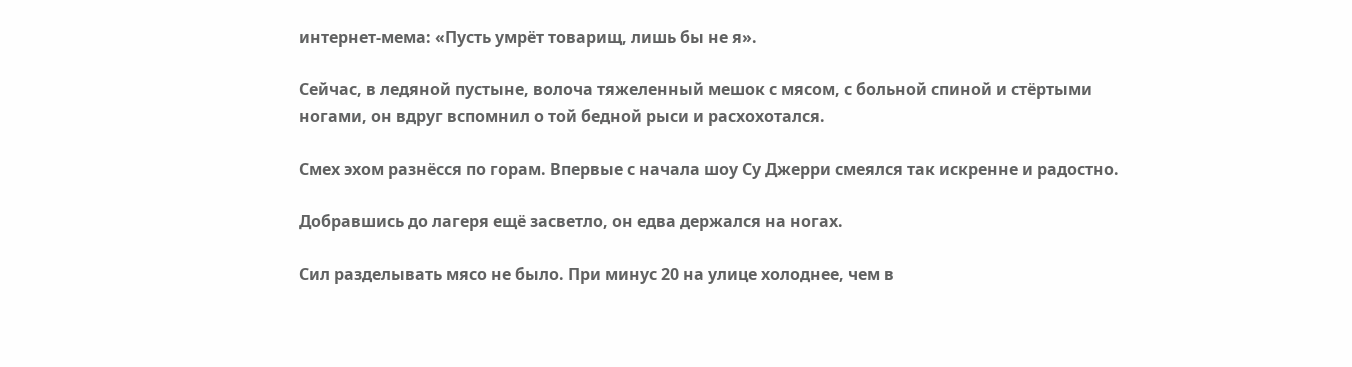интернет-мема: «Пусть умрёт товарищ, лишь бы не я».

Сейчас, в ледяной пустыне, волоча тяжеленный мешок с мясом, с больной спиной и стёртыми ногами, он вдруг вспомнил о той бедной рыси и расхохотался.

Смех эхом разнёсся по горам. Впервые с начала шоу Су Джерри смеялся так искренне и радостно.

Добравшись до лагеря ещё засветло, он едва держался на ногах.

Сил разделывать мясо не было. При минус 20 на улице холоднее, чем в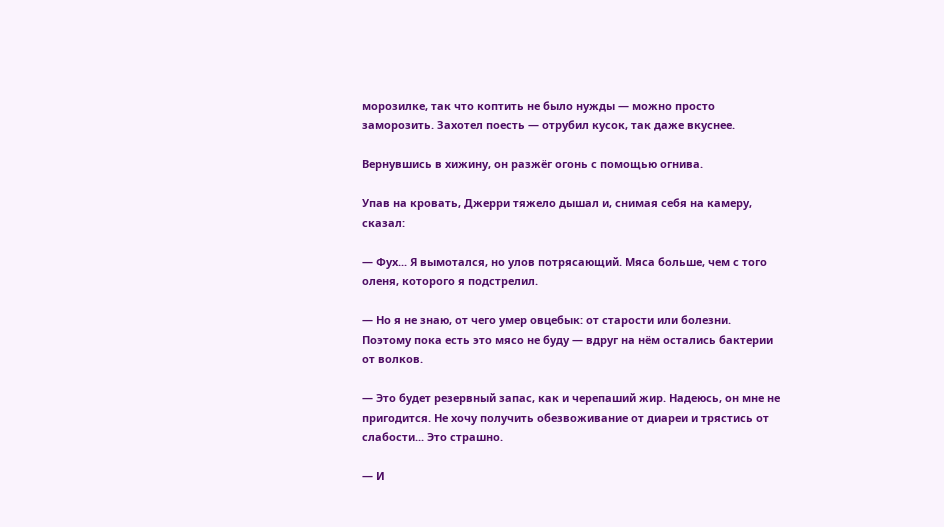морозилке, так что коптить не было нужды — можно просто заморозить. Захотел поесть — отрубил кусок, так даже вкуснее.

Вернувшись в хижину, он разжёг огонь с помощью огнива.

Упав на кровать, Джерри тяжело дышал и, снимая себя на камеру, сказал:

— Фух... Я вымотался, но улов потрясающий. Мяса больше, чем с того оленя, которого я подстрелил.

— Но я не знаю, от чего умер овцебык: от старости или болезни. Поэтому пока есть это мясо не буду — вдруг на нём остались бактерии от волков.

— Это будет резервный запас, как и черепаший жир. Надеюсь, он мне не пригодится. Не хочу получить обезвоживание от диареи и трястись от слабости... Это страшно.

— И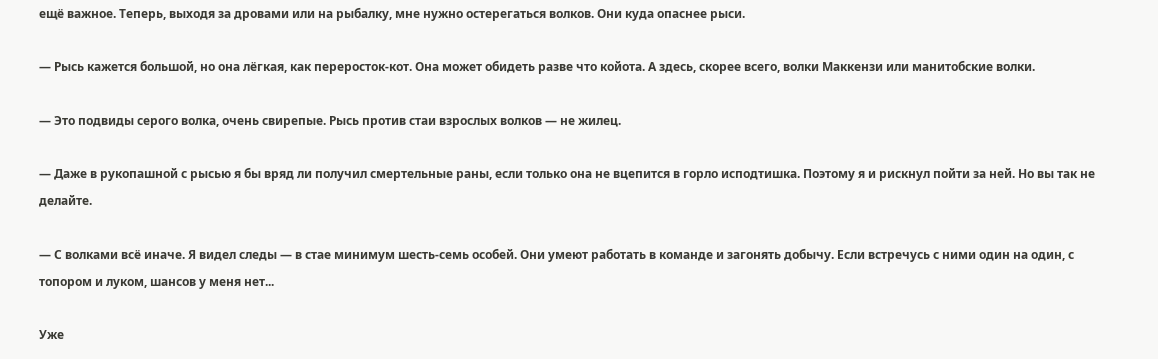ещё важное. Теперь, выходя за дровами или на рыбалку, мне нужно остерегаться волков. Они куда опаснее рыси.

— Рысь кажется большой, но она лёгкая, как переросток-кот. Она может обидеть разве что койота. А здесь, скорее всего, волки Маккензи или манитобские волки.

— Это подвиды серого волка, очень свирепые. Рысь против стаи взрослых волков — не жилец.

— Даже в рукопашной с рысью я бы вряд ли получил смертельные раны, если только она не вцепится в горло исподтишка. Поэтому я и рискнул пойти за ней. Но вы так не делайте.

— С волками всё иначе. Я видел следы — в стае минимум шесть-семь особей. Они умеют работать в команде и загонять добычу. Если встречусь с ними один на один, с топором и луком, шансов у меня нет...

Уже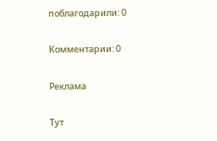поблагодарили: 0

Комментарии: 0

Реклама

Тут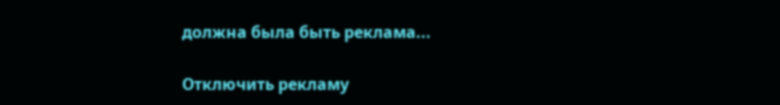должна была быть реклама...

Отключить рекламу